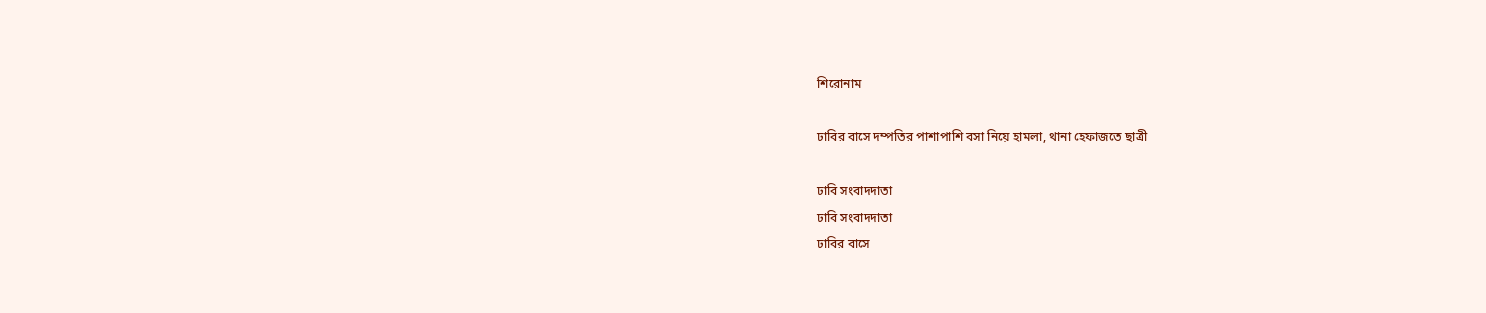শিরোনাম

ঢাবির বাসে দম্পতির পাশাপাশি বসা নিয়ে হামলা, থানা হেফাজতে ছাত্রী

ঢাবি সংবাদদাতা
ঢাবি সংবাদদাতা
ঢাবির বাসে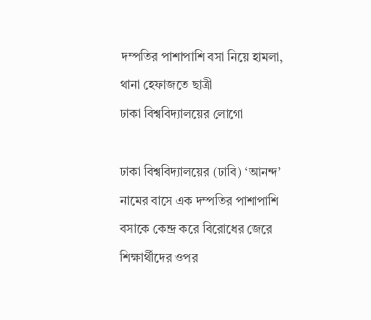দম্পতির পাশাপাশি বসা নিয়ে হামলা, থানা হেফাজতে ছাত্রী
ঢাকা বিশ্ববিদ্যালয়ের লোগো

ঢাকা বিশ্ববিদ্যালয়ের (ঢাবি) ‘আনন্দ’ নামের বাসে এক দম্পতির পাশাপাশি বসাকে কেন্দ্র করে বিরোধের জেরে শিক্ষার্থীদের ওপর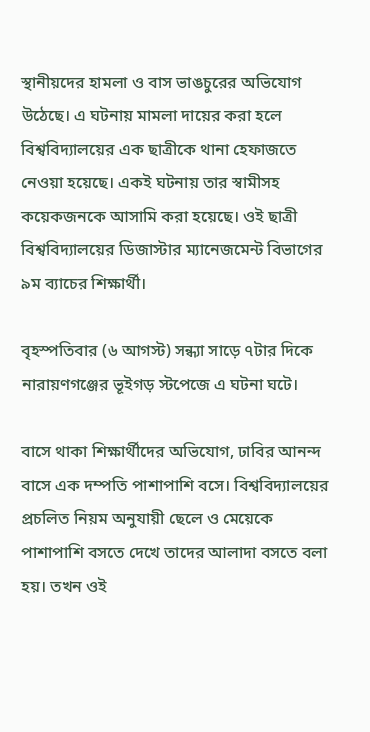স্থানীয়দের হামলা ও বাস ভাঙচুরের অভিযোগ উঠেছে। এ ঘটনায় মামলা দায়ের করা হলে বিশ্ববিদ্যালয়ের এক ছাত্রীকে থানা হেফাজতে নেওয়া হয়েছে। একই ঘটনায় তার স্বামীসহ কয়েকজনকে আসামি করা হয়েছে। ওই ছাত্রী বিশ্ববিদ্যালয়ের ডিজাস্টার ম্যানেজমেন্ট বিভাগের ৯ম ব্যাচের শিক্ষার্থী।

বৃহস্পতিবার (৬ আগস্ট) সন্ধ্যা সাড়ে ৭টার দিকে নারায়ণগঞ্জের ভূইগড় স্টপেজে এ ঘটনা ঘটে।

বাসে থাকা শিক্ষার্থীদের অভিযোগ, ঢাবির আনন্দ বাসে এক দম্পতি পাশাপাশি বসে। বিশ্ববিদ্যালয়ের প্রচলিত নিয়ম অনুযায়ী ছেলে ও মেয়েকে পাশাপাশি বসতে দেখে তাদের আলাদা বসতে বলা হয়। তখন ওই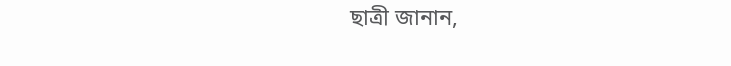ছাত্রী জানান,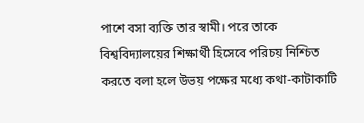পাশে বসা ব্যক্তি তার স্বামী। পরে তাকে বিশ্ববিদ্যালয়ের শিক্ষার্থী হিসেবে পরিচয় নিশ্চিত করতে বলা হলে উভয় পক্ষের মধ্যে কথা-কাটাকাটি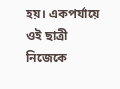হয়। একপর্যায়ে ওই ছাত্রী নিজেকে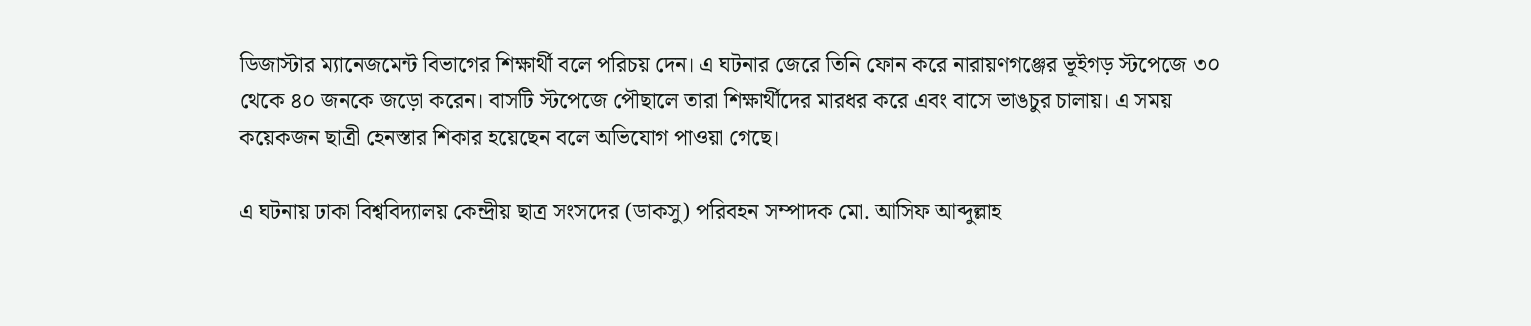ডিজাস্টার ম্যানেজমেন্ট বিভাগের শিক্ষার্থী বলে পরিচয় দেন। এ ঘটনার জেরে তিনি ফোন করে নারায়ণগঞ্জের ভূইগড় স্টপেজে ৩০ থেকে ৪০ জনকে জড়ো করেন। বাসটি স্টপেজে পৌছালে তারা শিক্ষার্থীদের মারধর করে এবং বাসে ভাঙচুর চালায়। এ সময় কয়েকজন ছাত্রী হেনস্তার শিকার হয়েছেন বলে অভিযোগ পাওয়া গেছে।

এ ঘটনায় ঢাকা বিশ্ববিদ্যালয় কেন্দ্রীয় ছাত্র সংসদের (ডাকসু) পরিবহন সম্পাদক মো. আসিফ আব্দুল্লাহ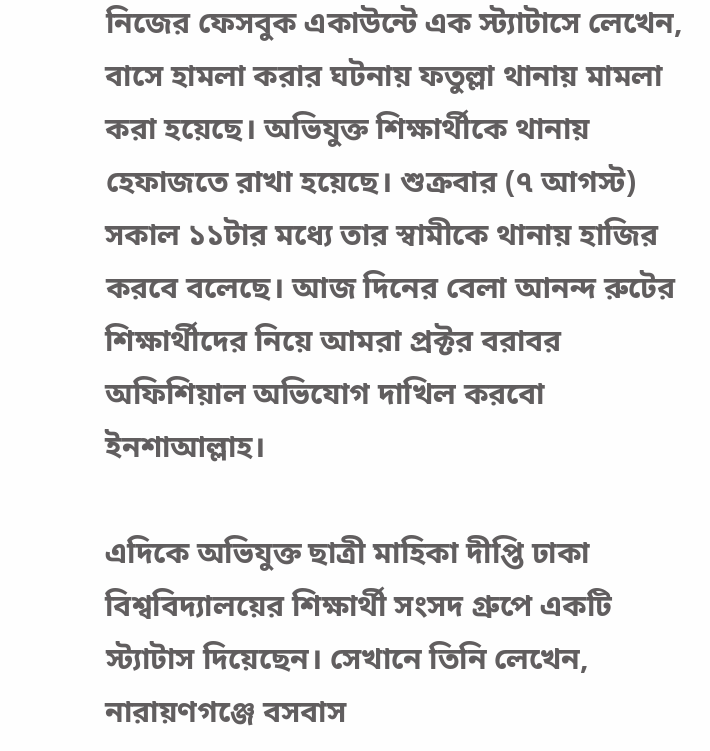নিজের ফেসবুক একাউন্টে এক স্ট্যাটাসে লেখেন, বাসে হামলা করার ঘটনায় ফতুল্লা থানায় মামলা করা হয়েছে। অভিযুক্ত শিক্ষার্থীকে থানায় হেফাজতে রাখা হয়েছে। শুক্রবার (৭ আগস্ট) সকাল ১১টার মধ্যে তার স্বামীকে থানায় হাজির করবে বলেছে। আজ দিনের বেলা আনন্দ রুটের শিক্ষার্থীদের নিয়ে আমরা প্রক্টর বরাবর অফিশিয়াল অভিযোগ দাখিল করবো ইনশাআল্লাহ।

এদিকে অভিযুক্ত ছাত্রী মাহিকা দীপ্তি ঢাকা বিশ্ববিদ্যালয়ের শিক্ষার্থী সংসদ গ্রুপে একটি স্ট্যাটাস দিয়েছেন। সেখানে তিনি লেখেন, নারায়ণগঞ্জে বসবাস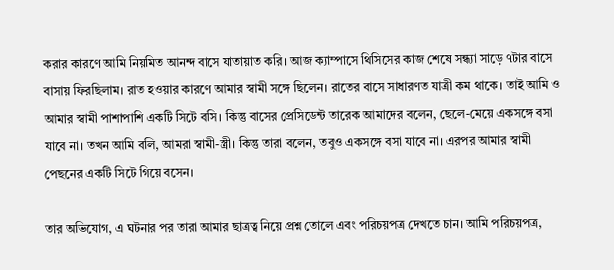করার কারণে আমি নিয়মিত আনন্দ বাসে যাতায়াত করি। আজ ক্যাম্পাসে থিসিসের কাজ শেষে সন্ধ্যা সাড়ে ৭টার বাসে বাসায় ফিরছিলাম। রাত হওয়ার কারণে আমার স্বামী সঙ্গে ছিলেন। রাতের বাসে সাধারণত যাত্রী কম থাকে। তাই আমি ও আমার স্বামী পাশাপাশি একটি সিটে বসি। কিন্তু বাসের প্রেসিডেন্ট তারেক আমাদের বলেন, ছেলে-মেয়ে একসঙ্গে বসা যাবে না। তখন আমি বলি, আমরা স্বামী-স্ত্রী। কিন্তু তারা বলেন, তবুও একসঙ্গে বসা যাবে না। এরপর আমার স্বামী পেছনের একটি সিটে গিয়ে বসেন।

তার অভিযোগ, এ ঘটনার পর তারা আমার ছাত্রত্ব নিয়ে প্রশ্ন তোলে এবং পরিচয়পত্র দেখতে চান। আমি পরিচয়পত্র,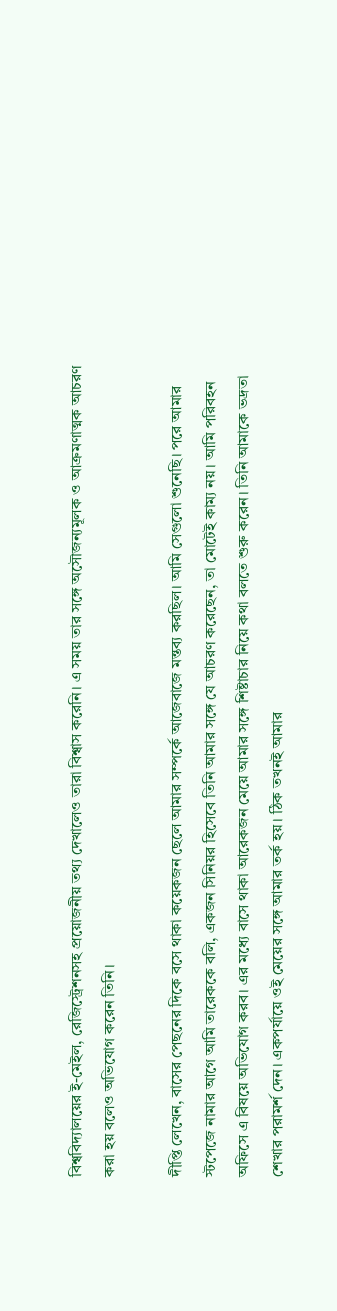বিশ্ববিদ্যালয়ের ই-মেইল, রেজিস্ট্রেশনসহ প্রয়োজনীয় তথ্য দেখালেও তারা বিশ্বাস করেনি। এ সময় তার সঙ্গে অসৌজন্যমূলক ও আক্রমণাত্মক আচরণ করা হয় বলেও অভিযোগ করেন তিনি।

দীপ্তি লেখেন, বাসের পেছনের দিকে বসে থাকা কয়েকজন ছেলে আমার সম্পর্কে আজেবাজে মন্তব্য করছিল। আমি সেগুলো শুনেছি। পরে আমার স্টপেজে নামার আগে আমি তারেককে বলি, একজন সিনিয়র হিসেবে তিনি আমার সঙ্গে যে আচরণ করেছেন, তা মোটেই কাম্য নয়। আমি পরিবহন অফিসে এ বিষয়ে অভিযোগ করব। এর মধ্যে বাসে থাকা আরেকজন মেয়ে আমার সঙ্গে শিষ্টাচার নিয়ে কথা বলতে শুরু করেন। তিনি আমাকে ভদ্রতা শেখার পরামর্শ দেন। একপর্যায়ে ওই মেয়ের সঙ্গে আমার তর্ক হয়। ঠিক তখনই আমার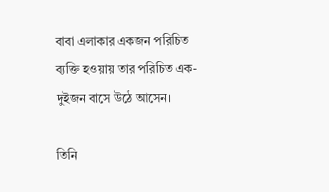বাবা এলাকার একজন পরিচিত ব্যক্তি হওয়ায় তার পরিচিত এক-দুইজন বাসে উঠে আসেন।

তিনি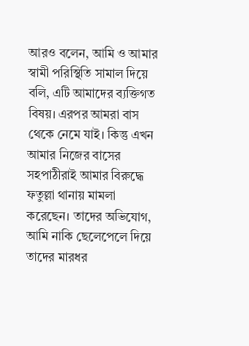আরও বলেন, আমি ও আমার স্বামী পরিস্থিতি সামাল দিয়ে বলি, এটি আমাদের ব্যক্তিগত বিষয়। এরপর আমরা বাস থেকে নেমে যাই। কিন্তু এখন আমার নিজের বাসের সহপাঠীরাই আমার বিরুদ্ধে ফতুল্লা থানায় মামলা করেছেন। তাদের অভিযোগ, আমি নাকি ছেলেপেলে দিয়ে তাদের মারধর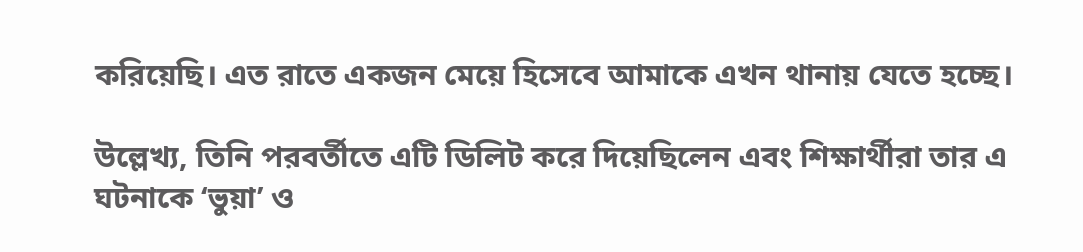করিয়েছি। এত রাতে একজন মেয়ে হিসেবে আমাকে এখন থানায় যেতে হচ্ছে।

উল্লেখ্য, তিনি পরবর্তীতে এটি ডিলিট করে দিয়েছিলেন এবং শিক্ষার্থীরা তার এ ঘটনাকে ‘ভুয়া’ ও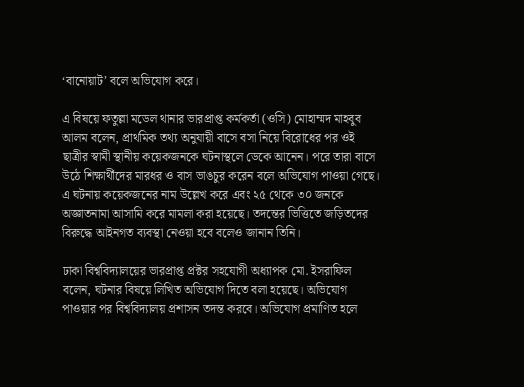‘বানোয়াট’ বলে অভিযোগ করে।

এ বিষয়ে ফতুল্লা মডেল থানার ভারপ্রাপ্ত কর্মকর্তা (ওসি) মোহাম্মদ মাহবুব আলম বলেন, প্রাথমিক তথ্য অনুযায়ী বাসে বসা নিয়ে বিরোধের পর ওই ছাত্রীর স্বামী স্থানীয় কয়েকজনকে ঘটনাস্থলে ডেকে আনেন। পরে তারা বাসে উঠে শিক্ষার্থীদের মারধর ও বাস ভাঙচুর করেন বলে অভিযোগ পাওয়া গেছে। এ ঘটনায় কয়েকজনের নাম উল্লেখ করে এবং ২৫ থেকে ৩০ জনকে অজ্ঞাতনামা আসামি করে মামলা করা হয়েছে। তদন্তের ভিত্তিতে জড়িতদের বিরুদ্ধে আইনগত ব্যবস্থা নেওয়া হবে বলেও জানান তিনি।

ঢাকা বিশ্ববিদ্যালয়ের ভারপ্রাপ্ত প্রক্টর সহযোগী অধ্যাপক মো. ইসরাফিল বলেন, ঘটনার বিষয়ে লিখিত অভিযোগ দিতে বলা হয়েছে। অভিযোগ পাওয়ার পর বিশ্ববিদ্যালয় প্রশাসন তদন্ত করবে। অভিযোগ প্রমাণিত হলে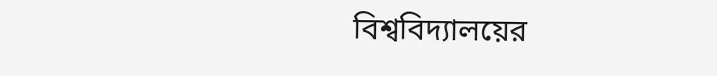বিশ্ববিদ্যালয়ের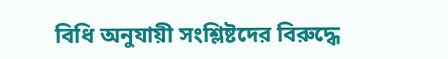বিধি অনুযায়ী সংশ্লিষ্টদের বিরুদ্ধে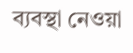ব্যবস্থা নেওয়া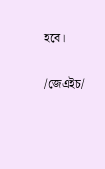হবে।

/জেএইচ/